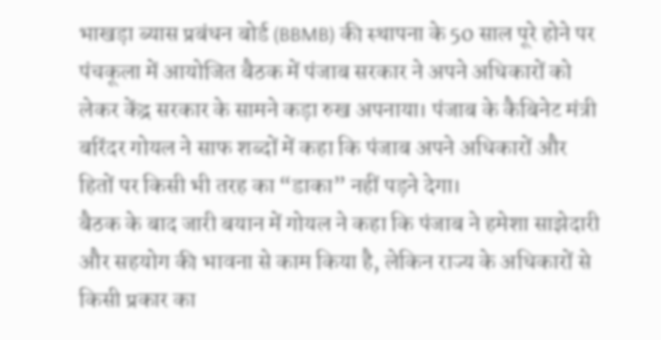भाखड़ा ब्यास प्रबंधन बोर्ड (BBMB) की स्थापना के 50 साल पूरे होने पर पंचकूला में आयोजित बैठक में पंजाब सरकार ने अपने अधिकारों को लेकर केंद्र सरकार के सामने कड़ा रुख अपनाया। पंजाब के कैबिनेट मंत्री बरिंदर गोयल ने साफ शब्दों में कहा कि पंजाब अपने अधिकारों और हितों पर किसी भी तरह का “डाका” नहीं पड़ने देगा।
बैठक के बाद जारी बयान में गोयल ने कहा कि पंजाब ने हमेशा साझेदारी और सहयोग की भावना से काम किया है, लेकिन राज्य के अधिकारों से किसी प्रकार का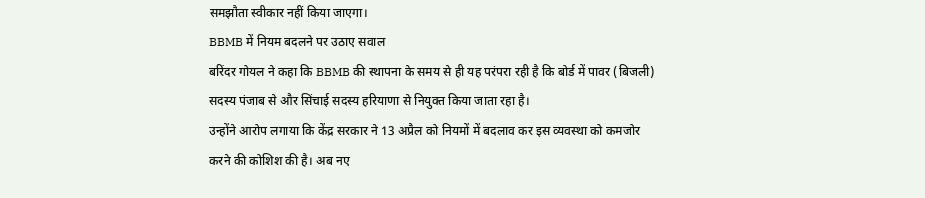समझौता स्वीकार नहीं किया जाएगा।
BBMB में नियम बदलने पर उठाए सवाल
बरिंदर गोयल ने कहा कि BBMB की स्थापना के समय से ही यह परंपरा रही है कि बोर्ड में पावर (बिजली) सदस्य पंजाब से और सिंचाई सदस्य हरियाणा से नियुक्त किया जाता रहा है।
उन्होंने आरोप लगाया कि केंद्र सरकार ने 13 अप्रैल को नियमों में बदलाव कर इस व्यवस्था को कमजोर करने की कोशिश की है। अब नए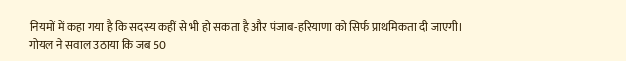नियमों में कहा गया है कि सदस्य कहीं से भी हो सकता है और पंजाब-हरियाणा को सिर्फ प्राथमिकता दी जाएगी।
गोयल ने सवाल उठाया कि जब 50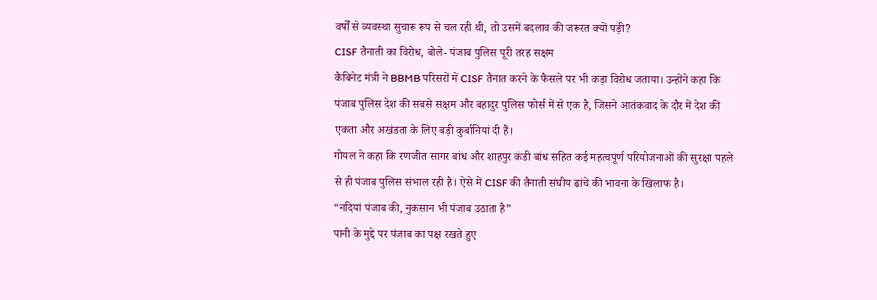वर्षों से व्यवस्था सुचारू रूप से चल रही थी, तो उसमें बदलाव की जरूरत क्यों पड़ी?
CISF तैनाती का विरोध, बोले- पंजाब पुलिस पूरी तरह सक्षम
कैबिनेट मंत्री ने BBMB परिसरों में CISF तैनात करने के फैसले पर भी कड़ा विरोध जताया। उन्होंने कहा कि पंजाब पुलिस देश की सबसे सक्षम और बहादुर पुलिस फोर्स में से एक है, जिसने आतंकवाद के दौर में देश की एकता और अखंडता के लिए बड़ी कुर्बानियां दी हैं।
गोयल ने कहा कि रणजीत सागर बांध और शाहपुर कंडी बांध सहित कई महत्वपूर्ण परियोजनाओं की सुरक्षा पहले से ही पंजाब पुलिस संभाल रही है। ऐसे में CISF की तैनाती संघीय ढांचे की भावना के खिलाफ है।
“नदियां पंजाब की, नुकसान भी पंजाब उठाता है”
पानी के मुद्दे पर पंजाब का पक्ष रखते हुए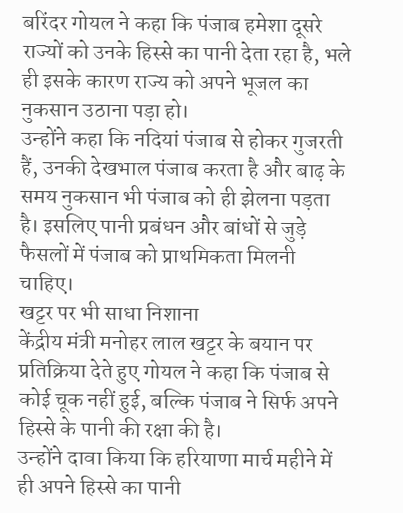बरिंदर गोयल ने कहा कि पंजाब हमेशा दूसरे राज्यों को उनके हिस्से का पानी देता रहा है, भले ही इसके कारण राज्य को अपने भूजल का नुकसान उठाना पड़ा हो।
उन्होंने कहा कि नदियां पंजाब से होकर गुजरती हैं, उनकी देखभाल पंजाब करता है और बाढ़ के समय नुकसान भी पंजाब को ही झेलना पड़ता है। इसलिए पानी प्रबंधन और बांधों से जुड़े फैसलों में पंजाब को प्राथमिकता मिलनी चाहिए।
खट्टर पर भी साधा निशाना
केंद्रीय मंत्री मनोहर लाल खट्टर के बयान पर प्रतिक्रिया देते हुए गोयल ने कहा कि पंजाब से कोई चूक नहीं हुई, बल्कि पंजाब ने सिर्फ अपने हिस्से के पानी की रक्षा की है।
उन्होंने दावा किया कि हरियाणा मार्च महीने में ही अपने हिस्से का पानी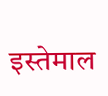इस्तेमाल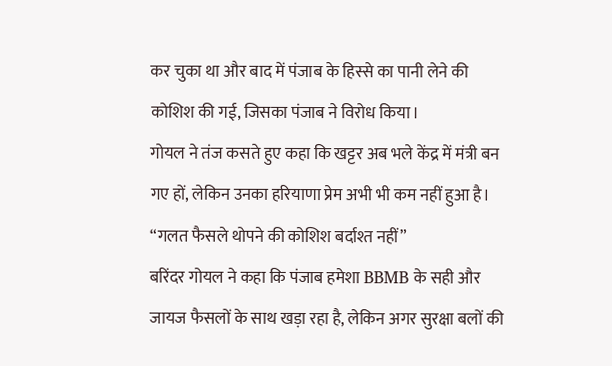कर चुका था और बाद में पंजाब के हिस्से का पानी लेने की कोशिश की गई, जिसका पंजाब ने विरोध किया।
गोयल ने तंज कसते हुए कहा कि खट्टर अब भले केंद्र में मंत्री बन गए हों, लेकिन उनका हरियाणा प्रेम अभी भी कम नहीं हुआ है।
“गलत फैसले थोपने की कोशिश बर्दाश्त नहीं”
बरिंदर गोयल ने कहा कि पंजाब हमेशा BBMB के सही और जायज फैसलों के साथ खड़ा रहा है, लेकिन अगर सुरक्षा बलों की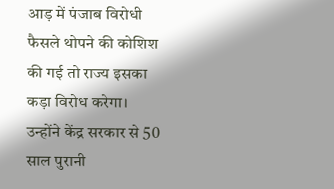आड़ में पंजाब विरोधी फैसले थोपने की कोशिश की गई तो राज्य इसका कड़ा विरोध करेगा।
उन्होंने केंद्र सरकार से 50 साल पुरानी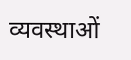व्यवस्थाओं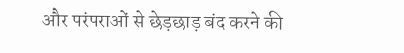और परंपराओं से छेड़छाड़ बंद करने की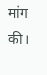मांग की।